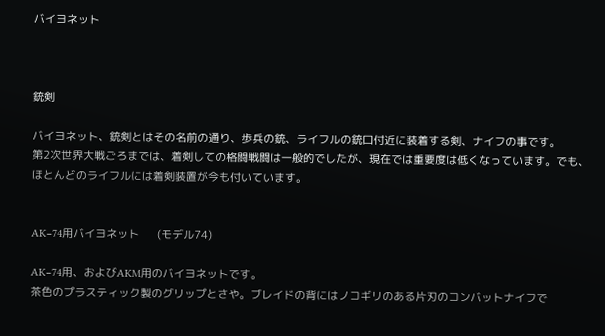バイヨネット



銃剣

バイヨネット、銃剣とはその名前の通り、歩兵の銃、ライフルの銃口付近に装着する剣、ナイフの事です。
第2次世界大戦ごろまでは、着剣しての格闘戦闘は一般的でしたが、現在では重要度は低くなっています。でも、ほとんどのライフルには着剣装置が今も付いています。


AK−74用バイヨネット      (モデル74)

AK−74用、およびAKM用のバイヨネットです。
茶色のプラスティック製のグリップとさや。ブレイドの背にはノコギリのある片刃のコンバットナイフで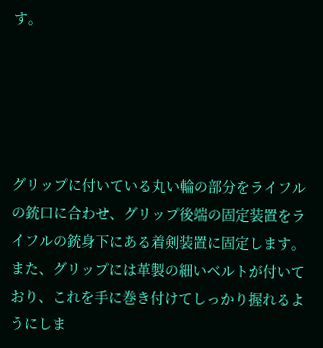す。





グリップに付いている丸い輪の部分をライフルの銃口に合わせ、グリップ後端の固定装置をライフルの銃身下にある着剣装置に固定します。
また、グリップには革製の細いベルトが付いており、これを手に巻き付けてしっかり握れるようにしま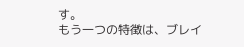す。
もう一つの特徴は、ブレイ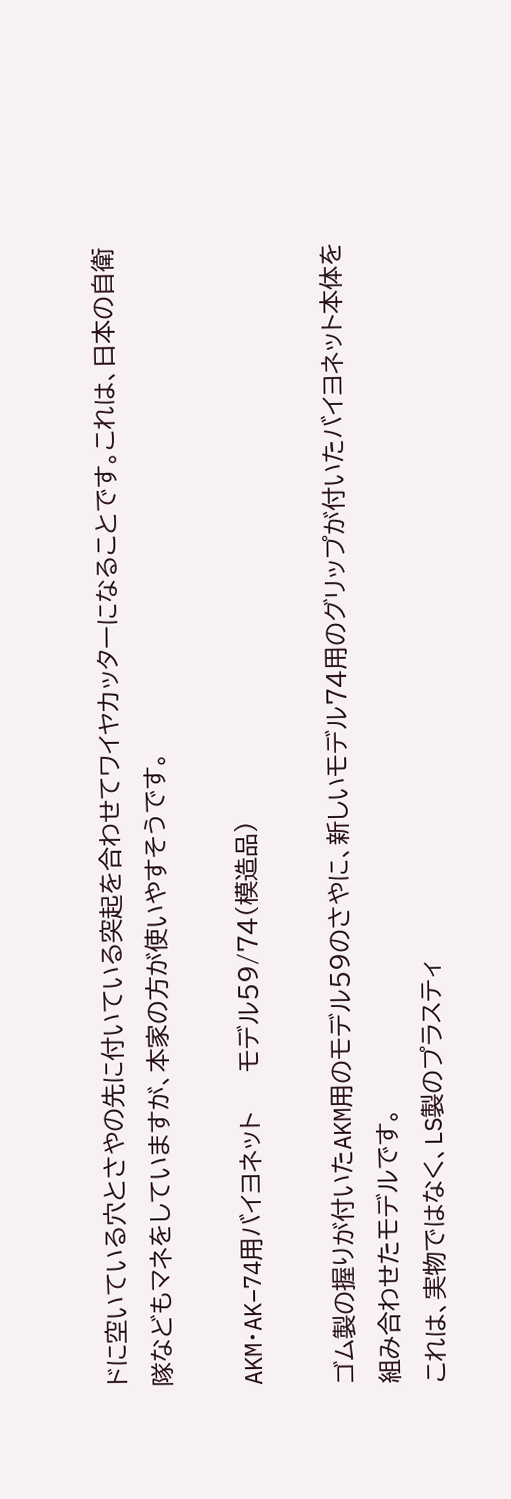ドに空いている穴とさやの先に付いている突起を合わせてワイヤカッターになることです。これは、日本の自衛隊などもマネをしていますが、本家の方が使いやすそうです。

AKM・AK−74用バイヨネット     モデル59/74(模造品)

ゴム製の握りが付いたAKM用のモデル59のさやに、新しいモデル74用のグリップが付いたバイヨネット本体を組み合わせたモデルです。
これは、実物ではなく、LS製のプラスティ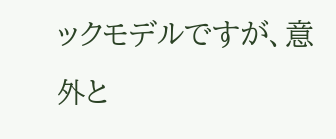ックモデルですが、意外と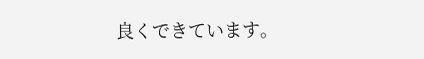良くできています。